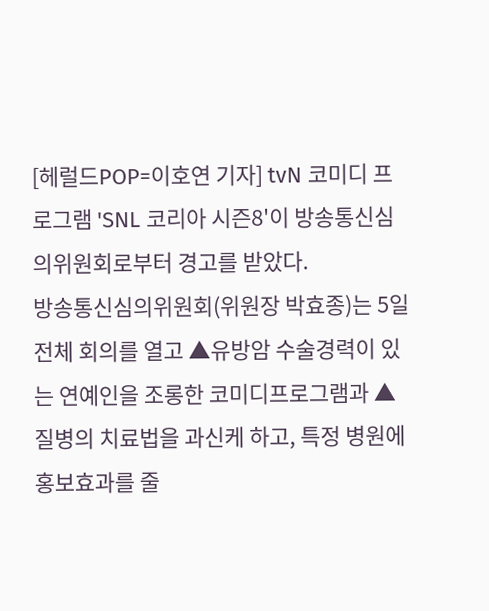[헤럴드POP=이호연 기자] tvN 코미디 프로그램 'SNL 코리아 시즌8'이 방송통신심의위원회로부터 경고를 받았다.
방송통신심의위원회(위원장 박효종)는 5일 전체 회의를 열고 ▲유방암 수술경력이 있는 연예인을 조롱한 코미디프로그램과 ▲질병의 치료법을 과신케 하고, 특정 병원에 홍보효과를 줄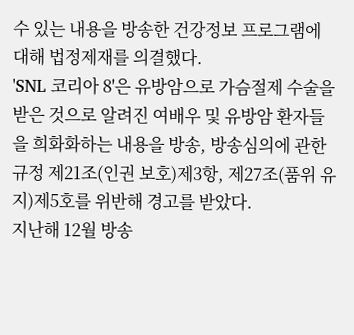수 있는 내용을 방송한 건강정보 프로그램에 대해 법정제재를 의결했다.
'SNL 코리아 8'은 유방암으로 가슴절제 수술을 받은 것으로 알려진 여배우 및 유방암 환자들을 희화화하는 내용을 방송, 방송심의에 관한 규정 제21조(인권 보호)제3항, 제27조(품위 유지)제5호를 위반해 경고를 받았다.
지난해 12월 방송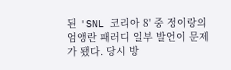된 'SNL 코리아 8' 중 정이랑의 엄앵란 패러디 일부 발언이 문제가 됐다. 당시 방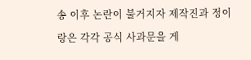송 이후 논란이 불거지자 제작진과 정이랑은 각각 공식 사과문을 게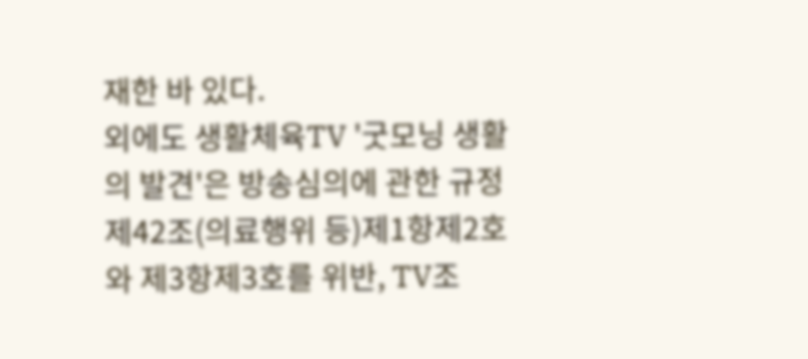재한 바 있다.
외에도 생활체육TV '굿모닝 생활의 발견'은 방송심의에 관한 규정 제42조(의료행위 등)제1항제2호와 제3항제3호를 위반, TV조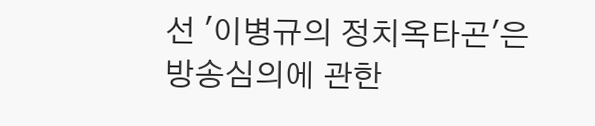선 '이병규의 정치옥타곤'은 방송심의에 관한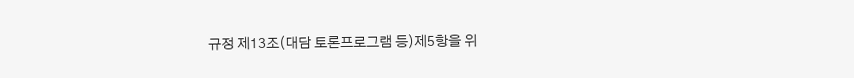규정 제13조(대담 토론프로그램 등)제5항을 위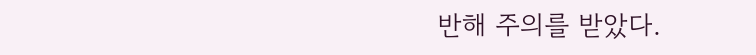반해 주의를 받았다.